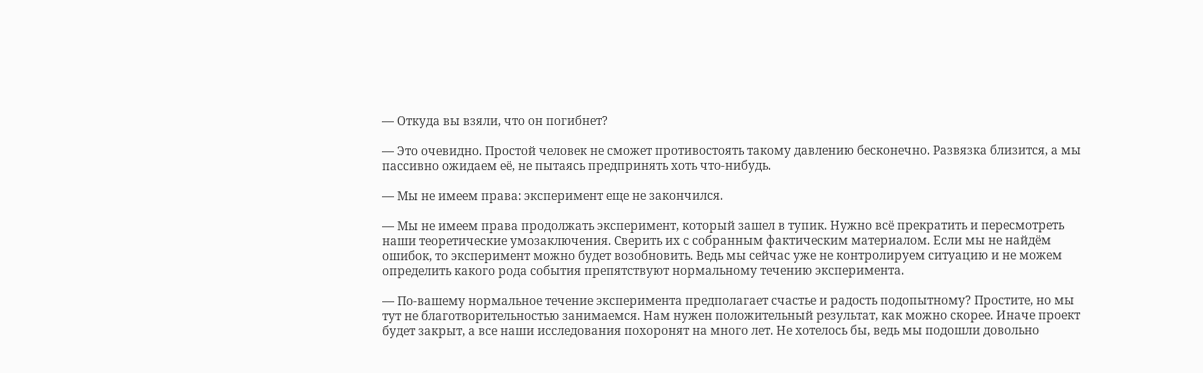— Откуда вы взяли, что он погибнет?

— Это очевидно. Простой человек не сможет противостоять такому давлению бесконечно. Развязка близится, а мы пассивно ожидаем её, не пытаясь предпринять хоть что-нибудь.

— Мы не имеем права: эксперимент еще не закончился.

— Мы не имеем права продолжать эксперимент, который зашел в тупик. Нужно всё прекратить и пересмотреть наши теоретические умозаключения. Сверить их с собранным фактическим материалом. Если мы не найдём ошибок, то эксперимент можно будет возобновить. Ведь мы сейчас уже не контролируем ситуацию и не можем определить какого рода события препятствуют нормальному течению эксперимента.

— По-вашему нормальное течение эксперимента предполагает счастье и радость подопытному? Простите, но мы тут не благотворительностью занимаемся. Нам нужен положительный результат, как можно скорее. Иначе проект будет закрыт, а все наши исследования похоронят на много лет. Не хотелось бы, ведь мы подошли довольно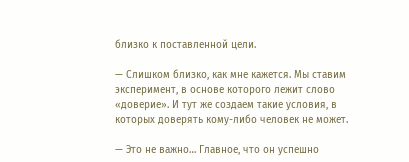близко к поставленной цели.

— Слишком близко, как мне кажется. Мы ставим эксперимент, в основе которого лежит слово «доверие». И тут же создаем такие условия, в которых доверять кому-либо человек не может.

— Это не важно… Главное, что он успешно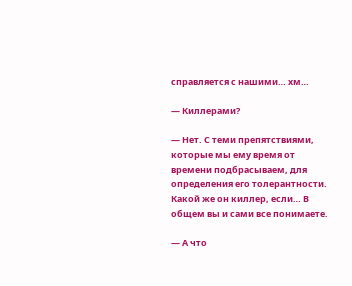справляется с нашими… хм…

— Киллерами?

— Нет. С теми препятствиями, которые мы ему время от времени подбрасываем, для определения его толерантности. Какой же он киллер, если… В общем вы и сами все понимаете.

— А что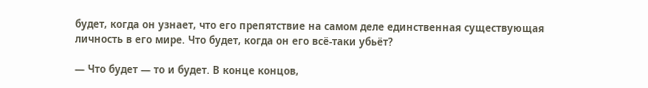будет, когда он узнает, что его препятствие на самом деле единственная существующая личность в его мире. Что будет, когда он его всё-таки убьёт?

— Что будет — то и будет. В конце концов,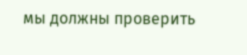мы должны проверить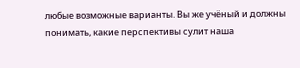любые возможные варианты. Вы же учёный и должны понимать, какие перспективы сулит наша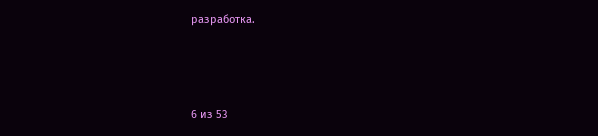разработка.



6 из 53